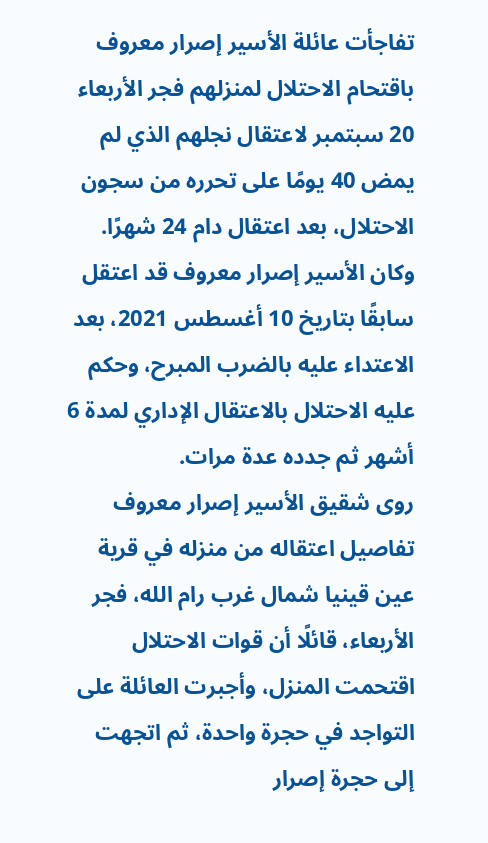تفاجأت عائلة الأسير إصرار معروف باقتحام الاحتلال لمنزلهم فجر الأربعاء 20 سبتمبر لاعتقال نجلهم الذي لم يمض 40 يومًا على تحرره من سجون الاحتلال، بعد اعتقال دام 24 شهرًا.
وكان الأسير إصرار معروف قد اعتقل سابقًا بتاريخ 10 أغسطس 2021، بعد الاعتداء عليه بالضرب المبرح، وحكم عليه الاحتلال بالاعتقال الإداري لمدة 6 أشهر ثم جدده عدة مرات.
روى شقيق الأسير إصرار معروف تفاصيل اعتقاله من منزله في قرية عين قينيا شمال غرب رام الله، فجر الأربعاء، قائلًا أن قوات الاحتلال اقتحمت المنزل، وأجبرت العائلة على التواجد في حجرة واحدة، ثم اتجهت إلى حجرة إصرار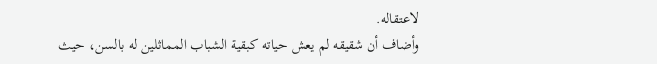لاعتقاله.
وأضاف أن شقيقه لم يعش حياته كبقية الشباب المماثلين له بالسن، حيث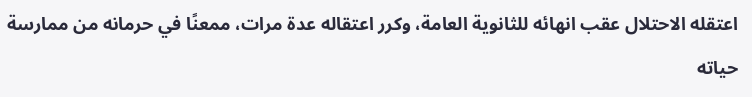اعتقله الاحتلال عقب انهائه للثانوية العامة، وكرر اعتقاله عدة مرات، ممعنًا في حرمانه من ممارسة حياته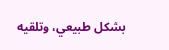بشكل طبيعي، وتلقيه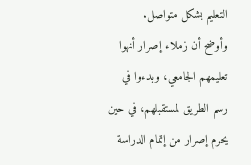التعليم بشكل متواصل.
وأوضح أن زملاء إصرار أنهوا تعليمهم الجامعي، وبدءوا في رسم الطريق لمستقبلهم، في حين يحرم إصرار من إتمام الدراسة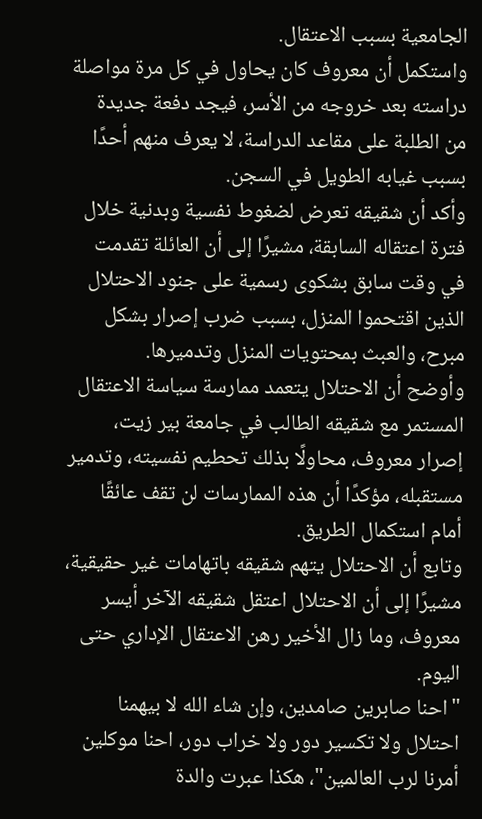الجامعية بسبب الاعتقال.
واستكمل أن معروف كان يحاول في كل مرة مواصلة دراسته بعد خروجه من الأسر، فيجد دفعة جديدة من الطلبة على مقاعد الدراسة، لا يعرف منهم أحدًا بسبب غيابه الطويل في السجن.
وأكد أن شقيقه تعرض لضغوط نفسية وبدنية خلال فترة اعتقاله السابقة، مشيرًا إلى أن العائلة تقدمت في وقت سابق بشكوى رسمية على جنود الاحتلال الذين اقتحموا المنزل، بسبب ضرب إصرار بشكل مبرح، والعبث بمحتويات المنزل وتدميرها.
وأوضح أن الاحتلال يتعمد ممارسة سياسة الاعتقال المستمر مع شقيقه الطالب في جامعة بير زيت، إصرار معروف، محاولًا بذلك تحطيم نفسيته، وتدمير مستقبله، مؤكدًا أن هذه الممارسات لن تقف عائقًا أمام استكمال الطريق.
وتابع أن الاحتلال يتهم شقيقه باتهامات غير حقيقية، مشيرًا إلى أن الاحتلال اعتقل شقيقه الآخر أيسر معروف، وما زال الأخير رهن الاعتقال الإداري حتى اليوم.
"احنا صابرين صامدين، وإن شاء الله لا بيهمنا احتلال ولا تكسير دور ولا خراب دور، احنا موكلين أمرنا لرب العالمين"، هكذا عبرت والدة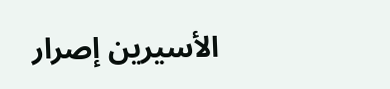الأسيرين إصرار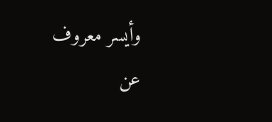وأيسر معروف عن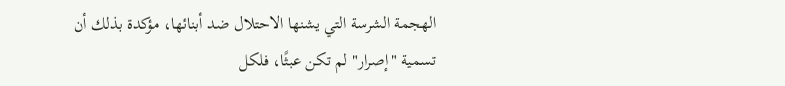الهجمة الشرسة التي يشنها الاحتلال ضد أبنائها، مؤكدة بذلك أن تسمية "إصرار" لم تكن عبثًا، فلكل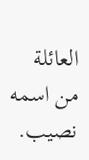العائلة من اسمه نصيب.